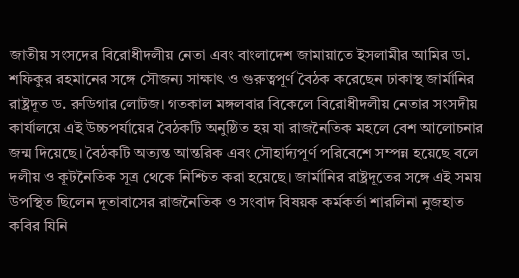জাতীয় সংসদের বিরোধীদলীয় নেতা এবং বাংলাদেশ জামায়াতে ইসলামীর আমির ডা. শফিকুর রহমানের সঙ্গে সৌজন্য সাক্ষাৎ ও গুরুত্বপূর্ণ বৈঠক করেছেন ঢাকাস্থ জার্মানির রাষ্ট্রদূত ড. রুডিগার লোটজ। গতকাল মঙ্গলবার বিকেলে বিরোধীদলীয় নেতার সংসদীয় কার্যালয়ে এই উচ্চপর্যায়ের বৈঠকটি অনুষ্ঠিত হয় যা রাজনৈতিক মহলে বেশ আলোচনার জন্ম দিয়েছে। বৈঠকটি অত্যন্ত আন্তরিক এবং সৌহার্দ্যপূর্ণ পরিবেশে সম্পন্ন হয়েছে বলে দলীয় ও কূটনৈতিক সূত্র থেকে নিশ্চিত করা হয়েছে। জার্মানির রাষ্ট্রদূতের সঙ্গে এই সময় উপস্থিত ছিলেন দূতাবাসের রাজনৈতিক ও সংবাদ বিষয়ক কর্মকর্তা শারলিনা নুজহাত কবির যিনি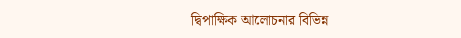দ্বিপাক্ষিক আলোচনার বিভিন্ন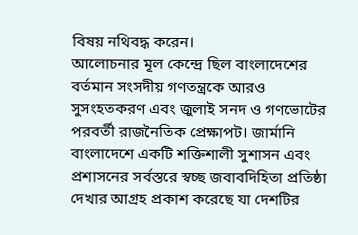বিষয় নথিবদ্ধ করেন।
আলোচনার মূল কেন্দ্রে ছিল বাংলাদেশের বর্তমান সংসদীয় গণতন্ত্রকে আরও সুসংহতকরণ এবং জুলাই সনদ ও গণভোটের পরবর্তী রাজনৈতিক প্রেক্ষাপট। জার্মানি বাংলাদেশে একটি শক্তিশালী সুশাসন এবং প্রশাসনের সর্বস্তরে স্বচ্ছ জবাবদিহিতা প্রতিষ্ঠা দেখার আগ্রহ প্রকাশ করেছে যা দেশটির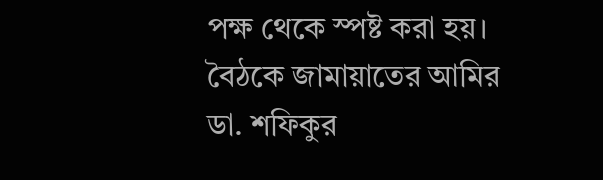পক্ষ থেকে স্পষ্ট করা হয়। বৈঠকে জামায়াতের আমির ডা. শফিকুর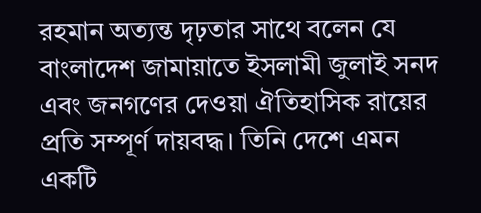রহমান অত্যন্ত দৃঢ়তার সাথে বলেন যে বাংলাদেশ জামায়াতে ইসলামী জুলাই সনদ এবং জনগণের দেওয়া ঐতিহাসিক রায়ের প্রতি সম্পূর্ণ দায়বদ্ধ। তিনি দেশে এমন একটি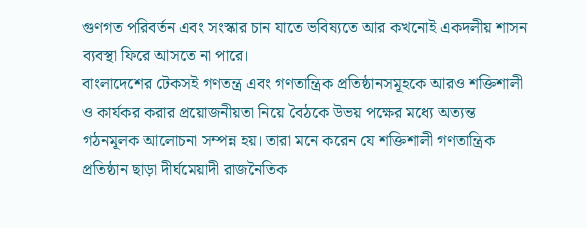গুণগত পরিবর্তন এবং সংস্কার চান যাতে ভবিষ্যতে আর কখনোই একদলীয় শাসন ব্যবস্থা ফিরে আসতে না পারে।
বাংলাদেশের টেকসই গণতন্ত্র এবং গণতান্ত্রিক প্রতিষ্ঠানসমূহকে আরও শক্তিশালী ও কার্যকর করার প্রয়োজনীয়তা নিয়ে বৈঠকে উভয় পক্ষের মধ্যে অত্যন্ত গঠনমূলক আলোচনা সম্পন্ন হয়। তারা মনে করেন যে শক্তিশালী গণতান্ত্রিক প্রতিষ্ঠান ছাড়া দীর্ঘমেয়াদী রাজনৈতিক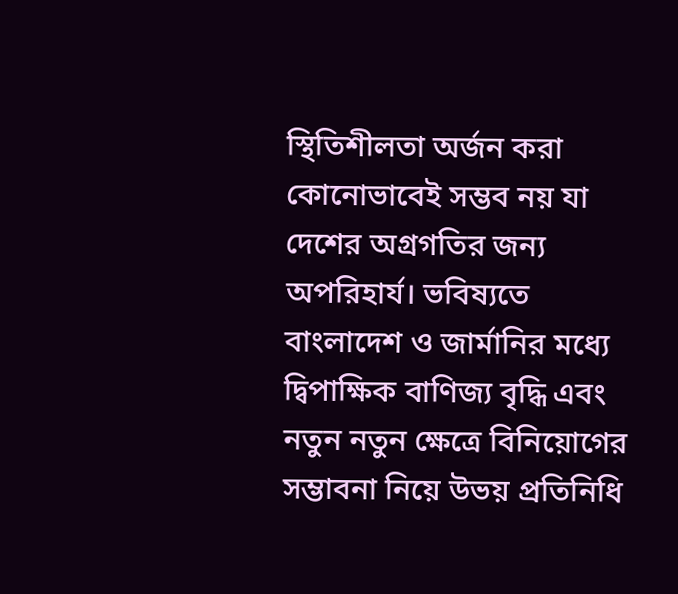স্থিতিশীলতা অর্জন করা কোনোভাবেই সম্ভব নয় যা দেশের অগ্রগতির জন্য অপরিহার্য। ভবিষ্যতে বাংলাদেশ ও জার্মানির মধ্যে দ্বিপাক্ষিক বাণিজ্য বৃদ্ধি এবং নতুন নতুন ক্ষেত্রে বিনিয়োগের সম্ভাবনা নিয়ে উভয় প্রতিনিধি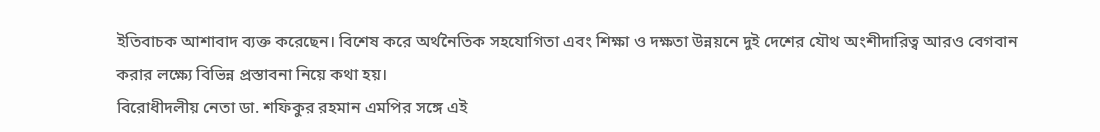ইতিবাচক আশাবাদ ব্যক্ত করেছেন। বিশেষ করে অর্থনৈতিক সহযোগিতা এবং শিক্ষা ও দক্ষতা উন্নয়নে দুই দেশের যৌথ অংশীদারিত্ব আরও বেগবান করার লক্ষ্যে বিভিন্ন প্রস্তাবনা নিয়ে কথা হয়।
বিরোধীদলীয় নেতা ডা. শফিকুর রহমান এমপির সঙ্গে এই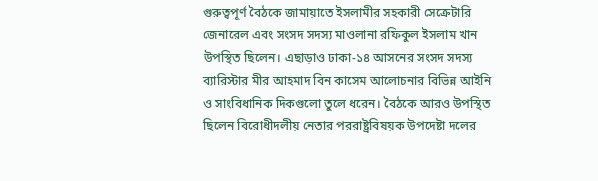গুরুত্বপূর্ণ বৈঠকে জামায়াতে ইসলামীর সহকারী সেক্রেটারি জেনারেল এবং সংসদ সদস্য মাওলানা রফিকুল ইসলাম খান উপস্থিত ছিলেন। এছাড়াও ঢাকা-১৪ আসনের সংসদ সদস্য ব্যারিস্টার মীর আহমাদ বিন কাসেম আলোচনার বিভিন্ন আইনি ও সাংবিধানিক দিকগুলো তুলে ধরেন। বৈঠকে আরও উপস্থিত ছিলেন বিরোধীদলীয় নেতার পররাষ্ট্রবিষয়ক উপদেষ্টা দলের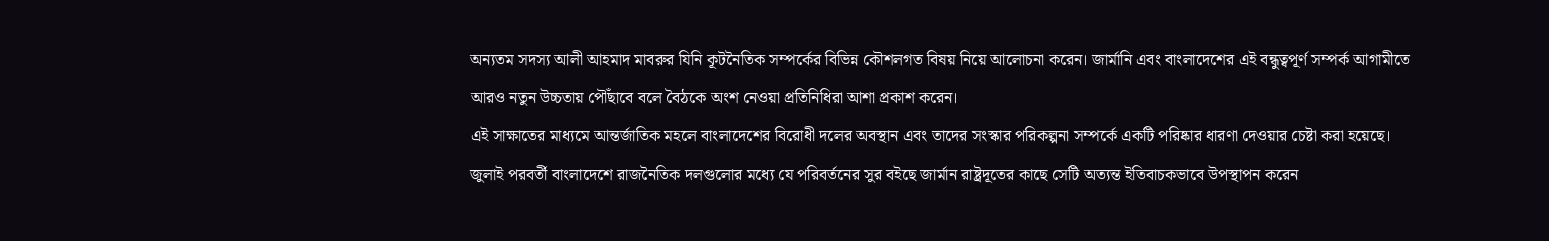অন্যতম সদস্য আলী আহমাদ মাবরুর যিনি কূটনৈতিক সম্পর্কের বিভিন্ন কৌশলগত বিষয় নিয়ে আলোচনা করেন। জার্মানি এবং বাংলাদেশের এই বন্ধুত্বপূর্ণ সম্পর্ক আগামীতে আরও নতুন উচ্চতায় পৌঁছাবে বলে বৈঠকে অংশ নেওয়া প্রতিনিধিরা আশা প্রকাশ করেন।
এই সাক্ষাতের মাধ্যমে আন্তর্জাতিক মহলে বাংলাদেশের বিরোধী দলের অবস্থান এবং তাদের সংস্কার পরিকল্পনা সম্পর্কে একটি পরিষ্কার ধারণা দেওয়ার চেষ্টা করা হয়েছে। জুলাই পরবর্তী বাংলাদেশে রাজনৈতিক দলগুলোর মধ্যে যে পরিবর্তনের সুর বইছে জার্মান রাষ্ট্রদূতের কাছে সেটি অত্যন্ত ইতিবাচকভাবে উপস্থাপন করেন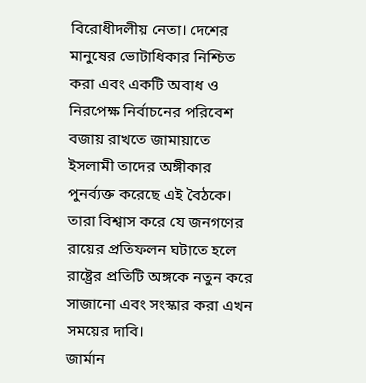বিরোধীদলীয় নেতা। দেশের মানুষের ভোটাধিকার নিশ্চিত করা এবং একটি অবাধ ও নিরপেক্ষ নির্বাচনের পরিবেশ বজায় রাখতে জামায়াতে ইসলামী তাদের অঙ্গীকার পুনর্ব্যক্ত করেছে এই বৈঠকে। তারা বিশ্বাস করে যে জনগণের রায়ের প্রতিফলন ঘটাতে হলে রাষ্ট্রের প্রতিটি অঙ্গকে নতুন করে সাজানো এবং সংস্কার করা এখন সময়ের দাবি।
জার্মান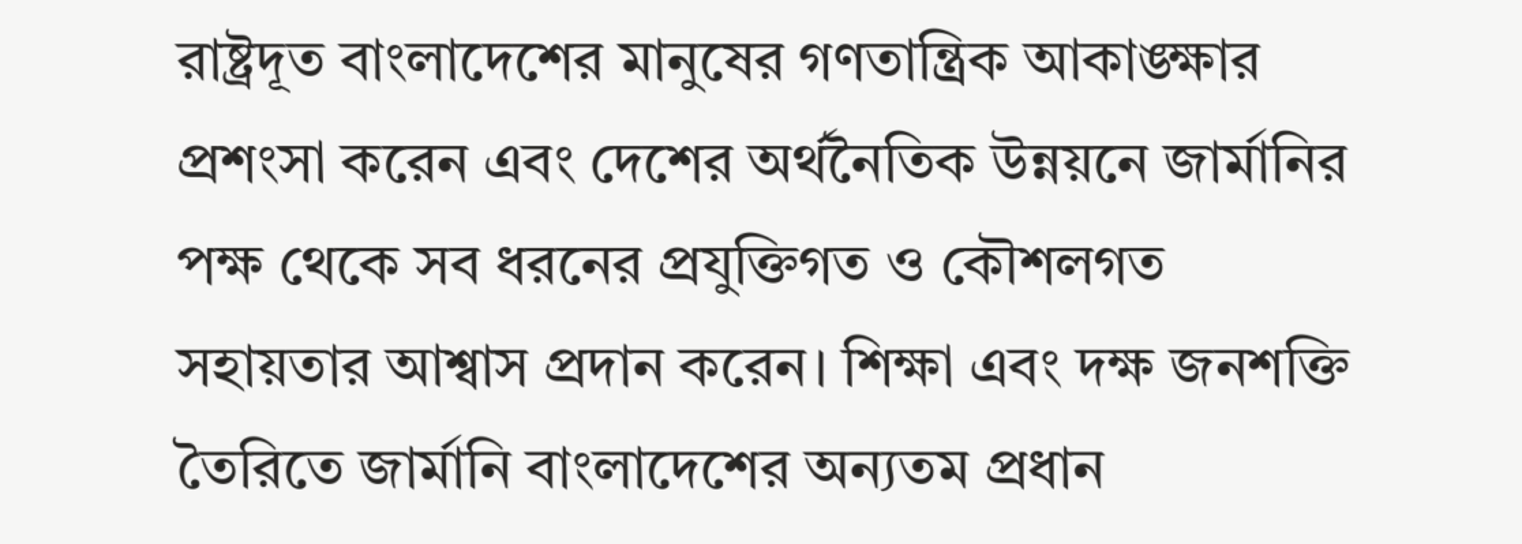রাষ্ট্রদূত বাংলাদেশের মানুষের গণতান্ত্রিক আকাঙ্ক্ষার প্রশংসা করেন এবং দেশের অর্থনৈতিক উন্নয়নে জার্মানির পক্ষ থেকে সব ধরনের প্রযুক্তিগত ও কৌশলগত সহায়তার আশ্বাস প্রদান করেন। শিক্ষা এবং দক্ষ জনশক্তি তৈরিতে জার্মানি বাংলাদেশের অন্যতম প্রধান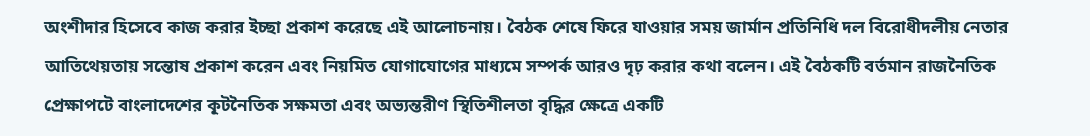অংশীদার হিসেবে কাজ করার ইচ্ছা প্রকাশ করেছে এই আলোচনায়। বৈঠক শেষে ফিরে যাওয়ার সময় জার্মান প্রতিনিধি দল বিরোধীদলীয় নেতার আতিথেয়তায় সন্তোষ প্রকাশ করেন এবং নিয়মিত যোগাযোগের মাধ্যমে সম্পর্ক আরও দৃঢ় করার কথা বলেন। এই বৈঠকটি বর্তমান রাজনৈতিক প্রেক্ষাপটে বাংলাদেশের কূটনৈতিক সক্ষমতা এবং অভ্যন্তরীণ স্থিতিশীলতা বৃদ্ধির ক্ষেত্রে একটি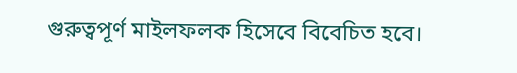গুরুত্বপূর্ণ মাইলফলক হিসেবে বিবেচিত হবে।